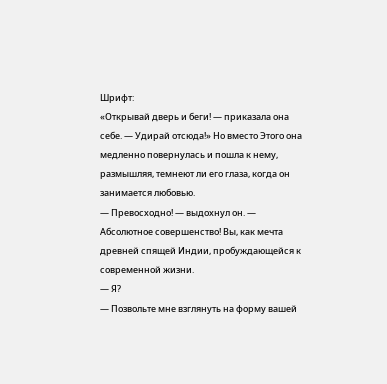Шрифт:
«Открывай дверь и беги! — приказала она себе. — Удирай отсюда!» Но вместо Этого она медленно повернулась и пошла к нему, размышляя, темнеют ли его глаза, когда он занимается любовью.
— Превосходно! — выдохнул он. — Абсолютное совершенство! Вы, как мечта древней спящей Индии, пробуждающейся к современной жизни.
— Я?
— Позвольте мне взглянуть на форму вашей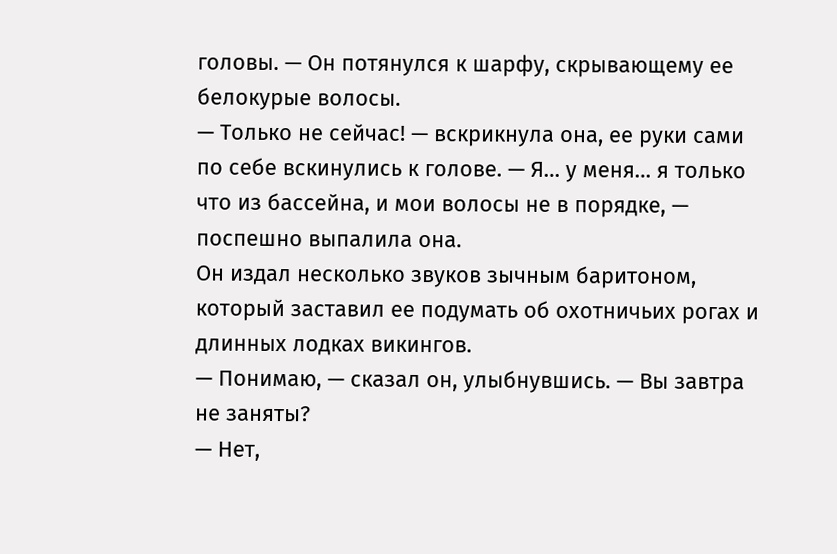головы. — Он потянулся к шарфу, скрывающему ее белокурые волосы.
— Только не сейчас! — вскрикнула она, ее руки сами по себе вскинулись к голове. — Я… у меня… я только что из бассейна, и мои волосы не в порядке, — поспешно выпалила она.
Он издал несколько звуков зычным баритоном, который заставил ее подумать об охотничьих рогах и длинных лодках викингов.
— Понимаю, — сказал он, улыбнувшись. — Вы завтра не заняты?
— Нет,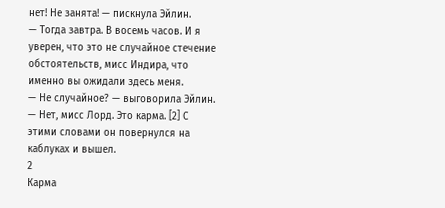нет! Не занята! — пискнула Эйлин.
— Тогда завтра. В восемь часов. И я уверен, что это не случайное стечение обстоятельств, мисс Индира, что именно вы ожидали здесь меня.
— Не случайное? — выговорила Эйлин.
— Нет, мисс Лорд. Это карма. [2] С этими словами он повернулся на каблуках и вышел.
2
Карма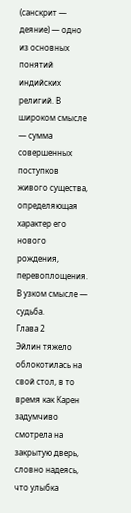(санскрит — деяние) — одно из основных понятий индийских религий. В широком смысле — сумма совершенных поступков живого существа, определяющая характер его нового рождения, перевоплощения. В узком смысле — судьба.
Глава 2
Эйлин тяжело облокотилась на свой стол, в то время как Карен задумчиво смотрела на закрытую дверь, словно надеясь, что улыбка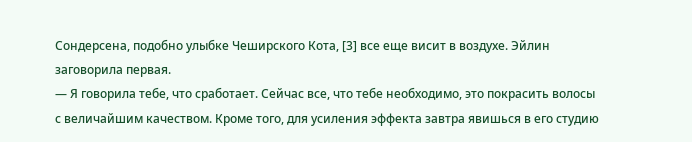Сондерсена, подобно улыбке Чеширского Кота, [3] все еще висит в воздухе. Эйлин заговорила первая.
— Я говорила тебе, что сработает. Сейчас все, что тебе необходимо, это покрасить волосы с величайшим качеством. Кроме того, для усиления эффекта завтра явишься в его студию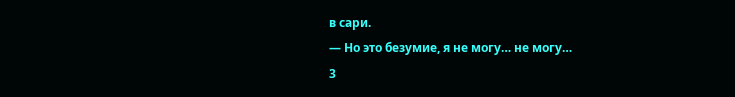в сари.
— Но это безумие, я не могу… не могу…
3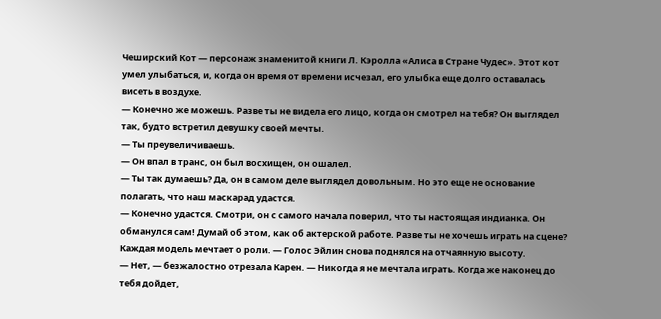Чеширский Кот — персонаж знаменитой книги Л. Кэролла «Алиса в Стране Чудес». Этот кот умел улыбаться, и, когда он время от времени исчезал, его улыбка еще долго оставалась висеть в воздухе.
— Конечно же можешь. Разве ты не видела его лицо, когда он смотрел на тебя? Он выглядел так, будто встретил девушку своей мечты.
— Ты преувеличиваешь.
— Он впал в транс, он был восхищен, он ошалел.
— Ты так думаешь? Да, он в самом деле выглядел довольным. Но это еще не основание полагать, что наш маскарад удастся.
— Конечно удастся. Смотри, он с самого начала поверил, что ты настоящая индианка. Он обманулся сам! Думай об этом, как об актерской работе. Разве ты не хочешь играть на сцене? Каждая модель мечтает о роли. — Голос Эйлин снова поднялся на отчаянную высоту.
— Нет, — безжалостно отрезала Карен. — Никогда я не мечтала играть. Когда же наконец до тебя дойдет,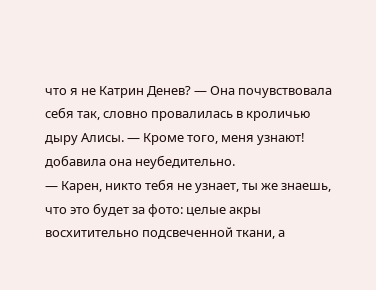что я не Катрин Денев? — Она почувствовала себя так, словно провалилась в кроличью дыру Алисы. — Кроме того, меня узнают! добавила она неубедительно.
— Карен, никто тебя не узнает, ты же знаешь, что это будет за фото: целые акры восхитительно подсвеченной ткани, а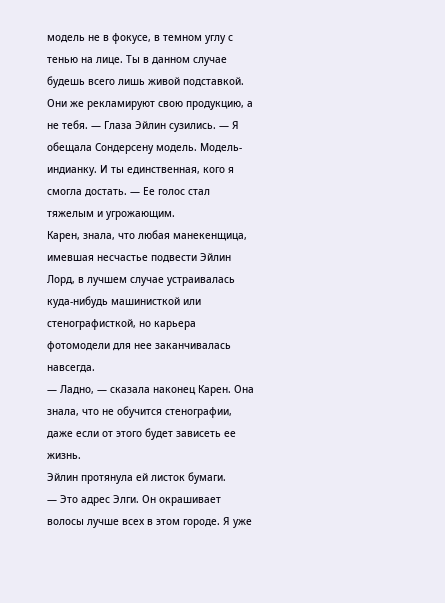модель не в фокусе, в темном углу с тенью на лице. Ты в данном случае будешь всего лишь живой подставкой. Они же рекламируют свою продукцию, а не тебя. — Глаза Эйлин сузились. — Я обещала Сондерсену модель. Модель-индианку. И ты единственная, кого я смогла достать. — Ее голос стал тяжелым и угрожающим.
Карен, знала, что любая манекенщица, имевшая несчастье подвести Эйлин Лорд, в лучшем случае устраивалась куда-нибудь машинисткой или стенографисткой, но карьера фотомодели для нее заканчивалась навсегда.
— Ладно, — сказала наконец Карен. Она знала, что не обучится стенографии, даже если от этого будет зависеть ее жизнь.
Эйлин протянула ей листок бумаги.
— Это адрес Элги. Он окрашивает волосы лучше всех в этом городе. Я уже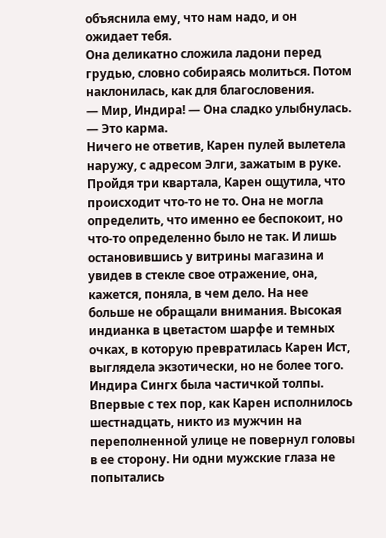объяснила ему, что нам надо, и он ожидает тебя.
Она деликатно сложила ладони перед грудью, словно собираясь молиться. Потом наклонилась, как для благословения.
— Мир, Индира! — Она сладко улыбнулась. — Это карма.
Ничего не ответив, Карен пулей вылетела наружу, с адресом Элги, зажатым в руке.
Пройдя три квартала, Карен ощутила, что происходит что-то не то. Она не могла определить, что именно ее беспокоит, но что-то определенно было не так. И лишь остановившись у витрины магазина и увидев в стекле свое отражение, она, кажется, поняла, в чем дело. На нее больше не обращали внимания. Высокая индианка в цветастом шарфе и темных очках, в которую превратилась Карен Ист, выглядела экзотически, но не более того. Индира Сингх была частичкой толпы.
Впервые с тех пор, как Карен исполнилось шестнадцать, никто из мужчин на переполненной улице не повернул головы в ее сторону. Ни одни мужские глаза не попытались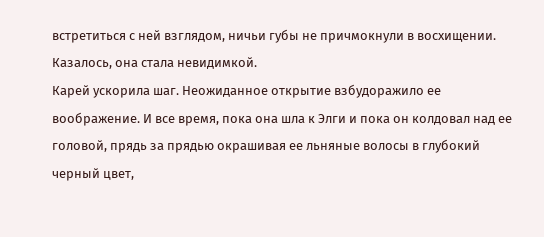встретиться с ней взглядом, ничьи губы не причмокнули в восхищении. Казалось, она стала невидимкой.
Карей ускорила шаг. Неожиданное открытие взбудоражило ее воображение. И все время, пока она шла к Элги и пока он колдовал над ее головой, прядь за прядью окрашивая ее льняные волосы в глубокий черный цвет,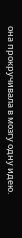она прокручивала в мозгу одну идею.